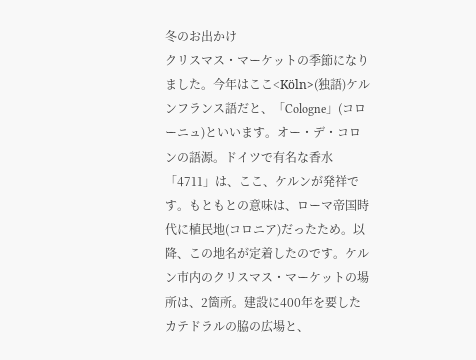冬のお出かけ
クリスマス・マーケットの季節になりました。今年はここ<Köln>(独語)ケルンフランス語だと、「Cologne」(コローニュ)といいます。オー・デ・コロンの語源。ドイツで有名な香水「4711」は、ここ、ケルンが発祥です。もともとの意味は、ローマ帝国時代に植民地(コロニア)だったため。以降、この地名が定着したのです。ケルン市内のクリスマス・マーケットの場所は、2箇所。建設に400年を要したカテドラルの脇の広場と、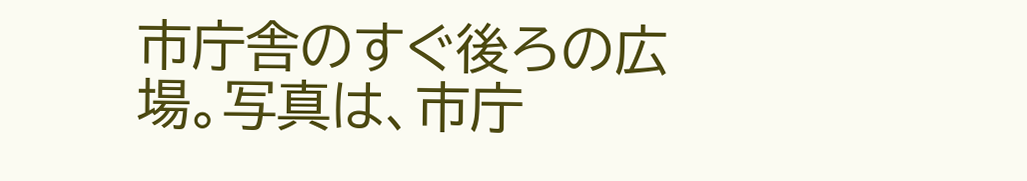市庁舎のすぐ後ろの広場。写真は、市庁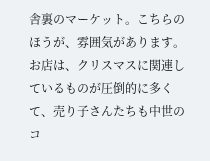舎裏のマーケット。こちらのほうが、雰囲気があります。お店は、クリスマスに関連しているものが圧倒的に多くて、売り子さんたちも中世のコ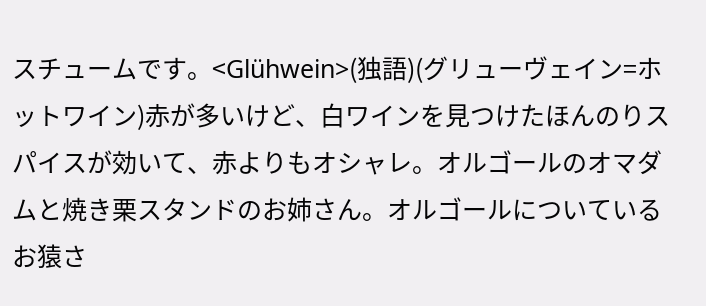スチュームです。<Glühwein>(独語)(グリューヴェイン=ホットワイン)赤が多いけど、白ワインを見つけたほんのりスパイスが効いて、赤よりもオシャレ。オルゴールのオマダムと焼き栗スタンドのお姉さん。オルゴールについているお猿さ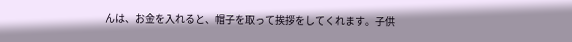んは、お金を入れると、帽子を取って挨拶をしてくれます。子供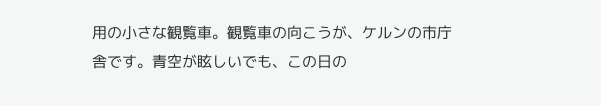用の小さな観覧車。観覧車の向こうが、ケルンの市庁舎です。青空が眩しいでも、この日の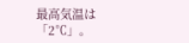最高気温は「2℃」。